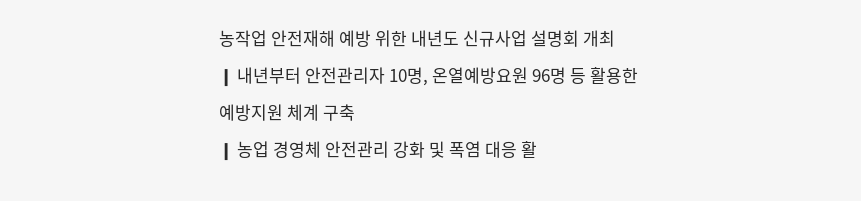농작업 안전재해 예방 위한 내년도 신규사업 설명회 개최
❙ 내년부터 안전관리자 10명, 온열예방요원 96명 등 활용한 예방지원 체계 구축
❙ 농업 경영체 안전관리 강화 및 폭염 대응 활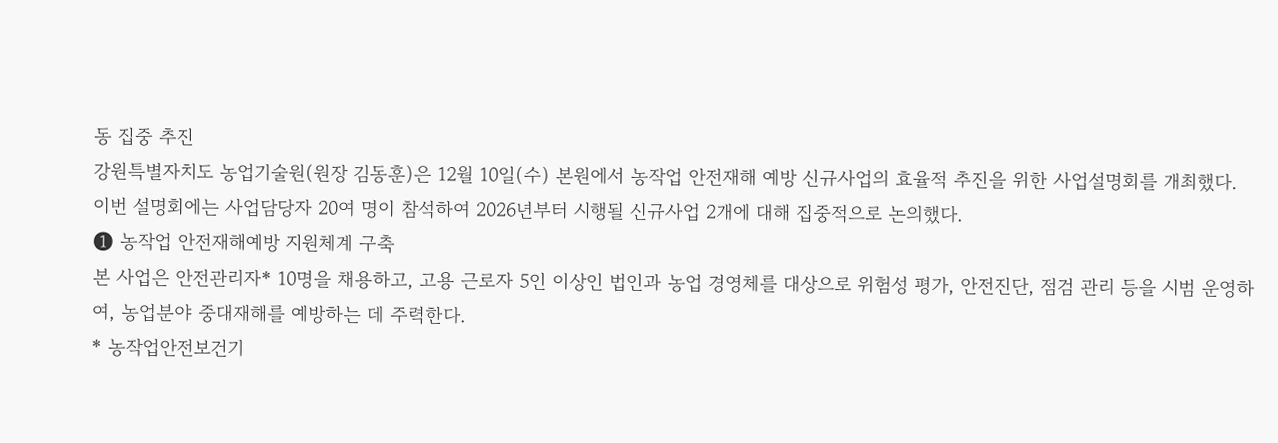동 집중 추진
강원특별자치도 농업기술원(원장 김동훈)은 12월 10일(수) 본원에서 농작업 안전재해 예방 신규사업의 효율적 추진을 위한 사업설명회를 개최했다.
이번 설명회에는 사업담당자 20여 명이 참석하여 2026년부터 시행될 신규사업 2개에 대해 집중적으로 논의했다.
❶ 농작업 안전재해예방 지원체계 구축
본 사업은 안전관리자* 10명을 채용하고, 고용 근로자 5인 이상인 법인과 농업 경영체를 대상으로 위험성 평가, 안전진단, 점검 관리 등을 시범 운영하여, 농업분야 중대재해를 예방하는 데 주력한다.
* 농작업안전보건기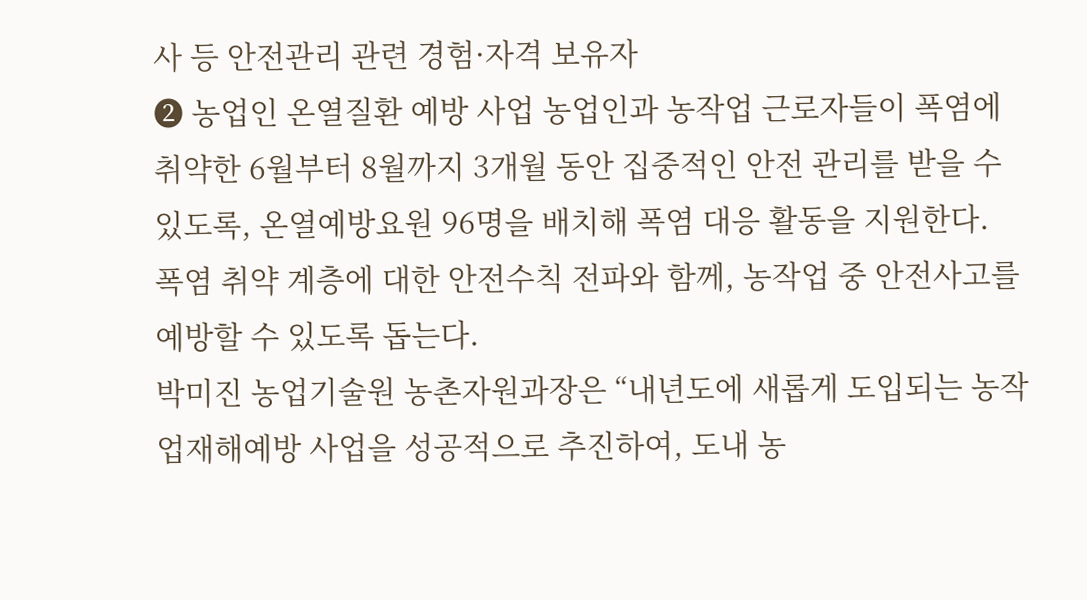사 등 안전관리 관련 경험·자격 보유자
❷ 농업인 온열질환 예방 사업 농업인과 농작업 근로자들이 폭염에 취약한 6월부터 8월까지 3개월 동안 집중적인 안전 관리를 받을 수 있도록, 온열예방요원 96명을 배치해 폭염 대응 활동을 지원한다.
폭염 취약 계층에 대한 안전수칙 전파와 함께, 농작업 중 안전사고를 예방할 수 있도록 돕는다.
박미진 농업기술원 농촌자원과장은 “내년도에 새롭게 도입되는 농작업재해예방 사업을 성공적으로 추진하여, 도내 농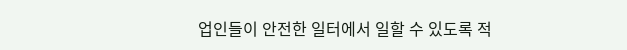업인들이 안전한 일터에서 일할 수 있도록 적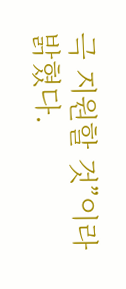극 지원할 것”이라 밝혔다.